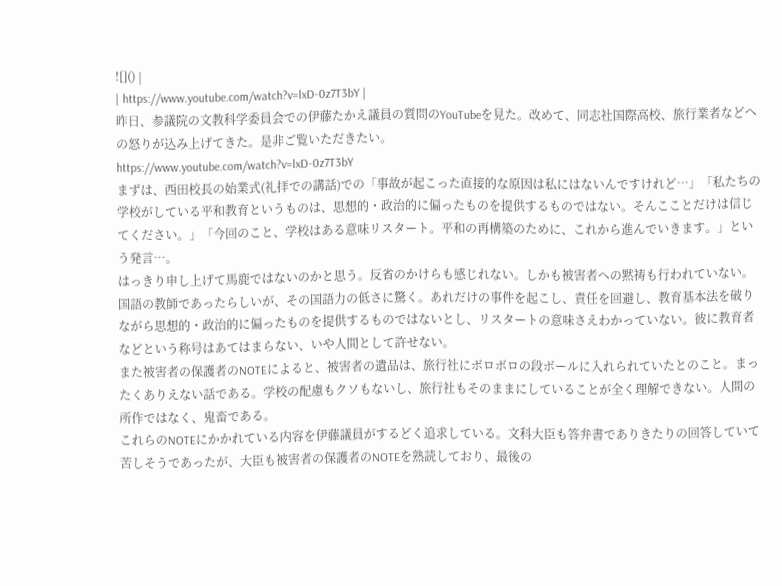![]() |
| https://www.youtube.com/watch?v=lxD-0z7T3bY |
昨日、参議院の文教科学委員会での伊藤たかえ議員の質問のYouTubeを見た。改めて、同志社国際高校、旅行業者などへの怒りが込み上げてきた。是非ご覧いただきたい。
https://www.youtube.com/watch?v=lxD-0z7T3bY
まずは、西田校長の始業式(礼拝での講話)での「事故が起こった直接的な原因は私にはないんですけれど…」「私たちの学校がしている平和教育というものは、思想的・政治的に偏ったものを提供するものではない。そんこことだけは信じてください。」「今回のこと、学校はある意味リスタート。平和の再構築のために、これから進んでいきます。」という発言…。
はっきり申し上げて馬鹿ではないのかと思う。反省のかけらも感じれない。しかも被害者への黙祷も行われていない。国語の教師であったらしいが、その国語力の低さに驚く。あれだけの事件を起こし、責任を回避し、教育基本法を破りながら思想的・政治的に偏ったものを提供するものではないとし、リスタートの意味さえわかっていない。彼に教育者などという称号はあてはまらない、いや人間として許せない。
また被害者の保護者のNOTEによると、被害者の遺品は、旅行社にボロボロの段ボールに入れられていたとのこと。まったくありえない話である。学校の配慮もクソもないし、旅行社もそのままにしていることが全く理解できない。人間の所作ではなく、鬼畜である。
これらのNOTEにかかれている内容を伊藤議員がするどく追求している。文科大臣も答弁書でありきたりの回答していて苦しそうであったが、大臣も被害者の保護者のNOTEを熟読しており、最後の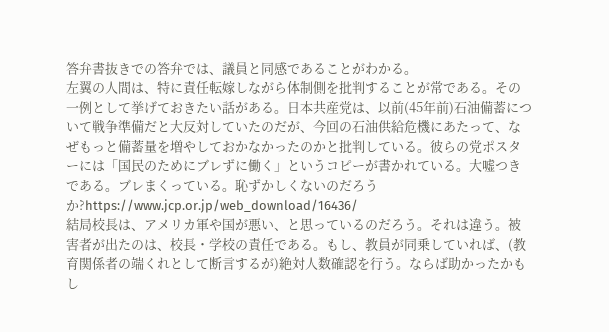答弁書抜きでの答弁では、議員と同感であることがわかる。
左翼の人間は、特に責任転嫁しながら体制側を批判することが常である。その一例として挙げておきたい話がある。日本共産党は、以前(45年前)石油備蓄について戦争準備だと大反対していたのだが、今回の石油供給危機にあたって、なぜもっと備蓄量を増やしておかなかったのかと批判している。彼らの党ポスターには「国民のためにブレずに働く」というコピーが書かれている。大嘘つきである。ブレまくっている。恥ずかしくないのだろうか?https://www.jcp.or.jp/web_download/16436/
結局校長は、アメリカ軍や国が悪い、と思っているのだろう。それは違う。被害者が出たのは、校長・学校の責任である。もし、教員が同乗していれば、(教育関係者の端くれとして断言するが)絶対人数確認を行う。ならば助かったかもし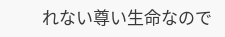れない尊い生命なので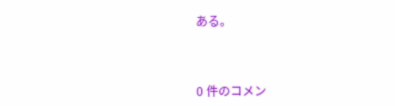ある。



0 件のコメン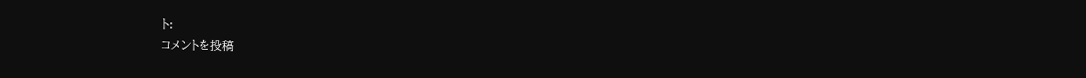ト:
コメントを投稿